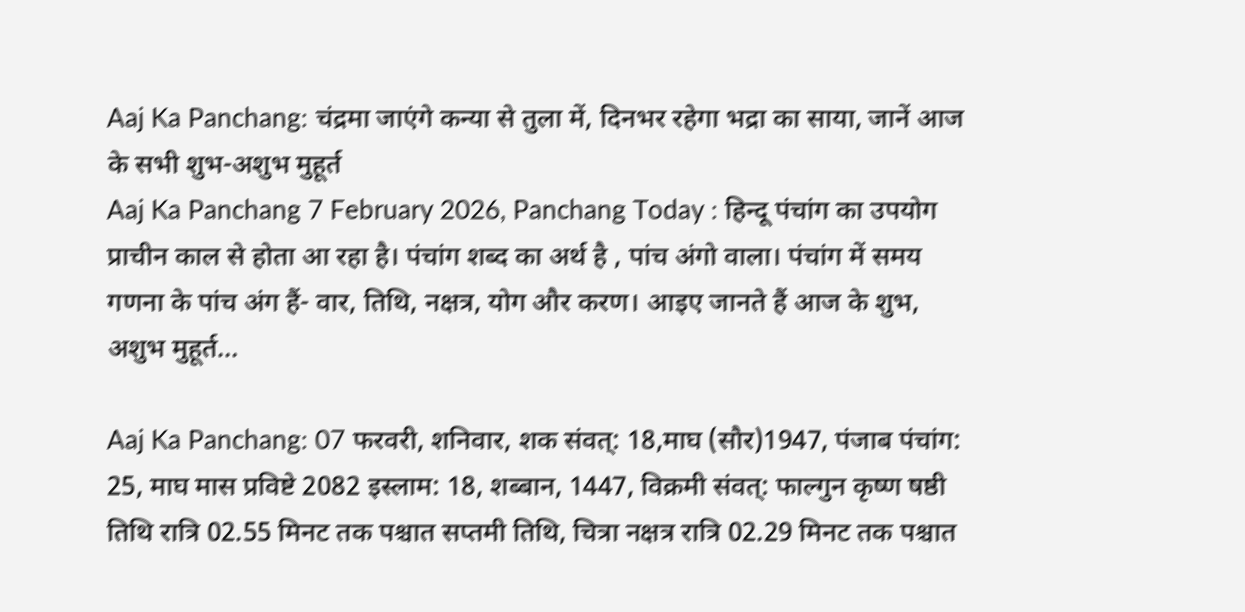Aaj Ka Panchang: चंद्रमा जाएंगे कन्या से तुला में, दिनभर रहेगा भद्रा का साया, जानें आज के सभी शुभ-अशुभ मुहूर्त
Aaj Ka Panchang 7 February 2026, Panchang Today : हिन्दू पंचांग का उपयोग प्राचीन काल से होता आ रहा है। पंचांग शब्द का अर्थ है , पांच अंगो वाला। पंचांग में समय गणना के पांच अंग हैं- वार, तिथि, नक्षत्र, योग और करण। आइए जानते हैं आज के शुभ, अशुभ मुहूर्त…

Aaj Ka Panchang: 07 फरवरी, शनिवार, शक संवत्: 18,माघ (सौर)1947, पंजाब पंचांग: 25, माघ मास प्रविष्टे 2082 इस्लाम: 18, शब्बान, 1447, विक्रमी संवत्: फाल्गुन कृष्ण षष्ठी तिथि रात्रि 02.55 मिनट तक पश्चात सप्तमी तिथि, चित्रा नक्षत्र रात्रि 02.29 मिनट तक पश्चात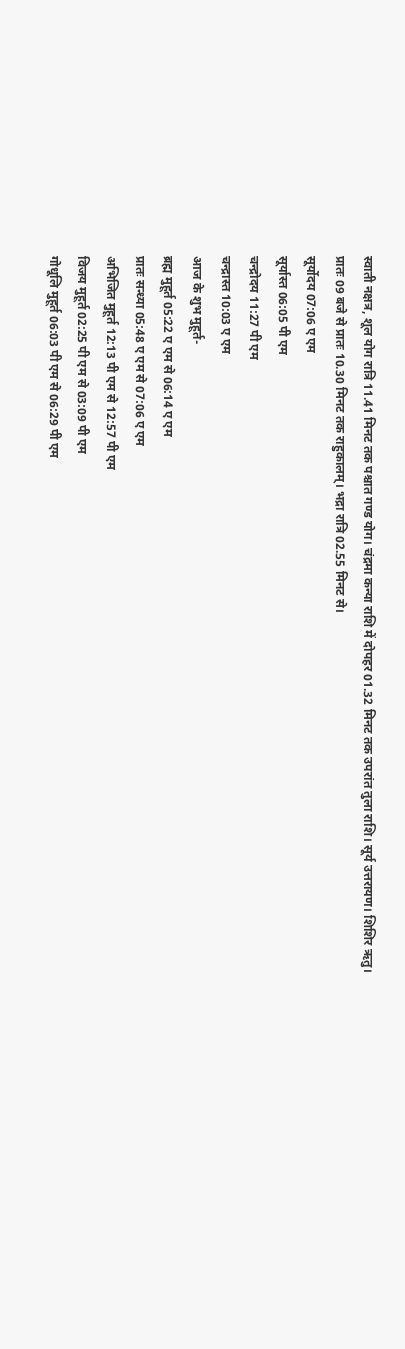स्वाती नक्षत्र, शूल योग रात्रि 11.41 मिनट तक पश्चात गण्ड योग। चंद्रमा कन्या राशि में दोपहर 01.32 मिनट तक उपरांत तुला राशि। सूर्य उत्तरायण। शिशिर ऋतु। प्रातः 09 बजे से प्रातः 10.30 मिनट तक राहुकालम्। भद्रा रात्रि 02.55 मिनट से।
सूर्योदय 07:06 ए एम
सूर्यास्त 06:05 पी एम
चन्द्रोदय 11:27 पी एम
चन्द्रास्त 10:03 ए एम
आज के शुभ मुहूर्त-
ब्रह्म मुहूर्त 05:22 ए एम से 06:14 ए एम
प्रातः सन्ध्या 05:48 ए एम से 07:06 ए एम
अभिजित मुहूर्त 12:13 पी एम से 12:57 पी एम
विजय मुहूर्त 02:25 पी एम से 03:09 पी एम
गोधूलि मुहूर्त 06:03 पी एम से 06:29 पी एम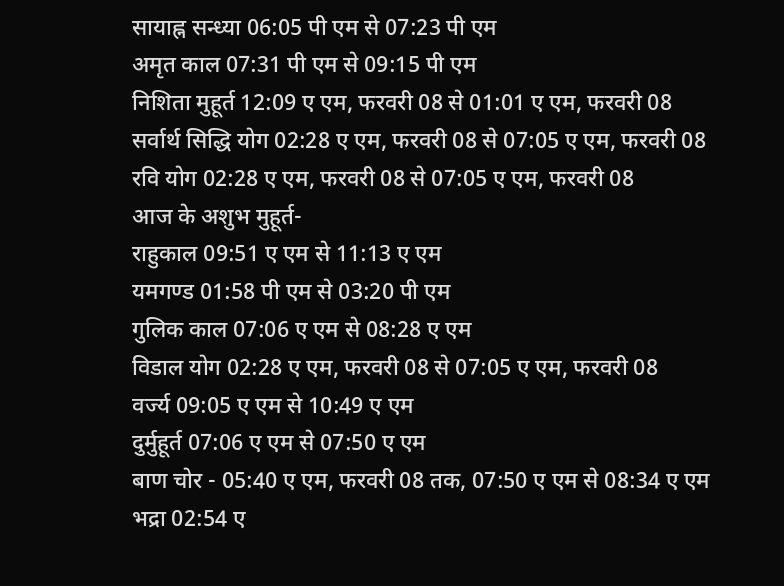सायाह्न सन्ध्या 06:05 पी एम से 07:23 पी एम
अमृत काल 07:31 पी एम से 09:15 पी एम
निशिता मुहूर्त 12:09 ए एम, फरवरी 08 से 01:01 ए एम, फरवरी 08
सर्वार्थ सिद्धि योग 02:28 ए एम, फरवरी 08 से 07:05 ए एम, फरवरी 08
रवि योग 02:28 ए एम, फरवरी 08 से 07:05 ए एम, फरवरी 08
आज के अशुभ मुहूर्त-
राहुकाल 09:51 ए एम से 11:13 ए एम
यमगण्ड 01:58 पी एम से 03:20 पी एम
गुलिक काल 07:06 ए एम से 08:28 ए एम
विडाल योग 02:28 ए एम, फरवरी 08 से 07:05 ए एम, फरवरी 08
वर्ज्य 09:05 ए एम से 10:49 ए एम
दुर्मुहूर्त 07:06 ए एम से 07:50 ए एम
बाण चोर - 05:40 ए एम, फरवरी 08 तक, 07:50 ए एम से 08:34 ए एम
भद्रा 02:54 ए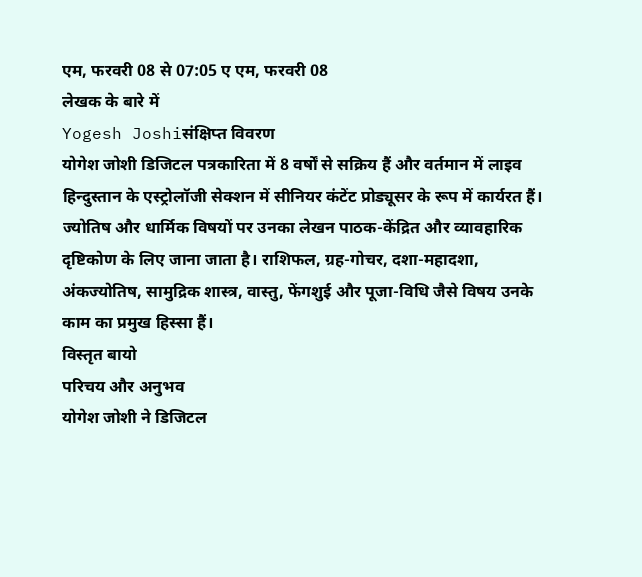एम, फरवरी 08 से 07:05 ए एम, फरवरी 08
लेखक के बारे में
Yogesh Joshiसंक्षिप्त विवरण
योगेश जोशी डिजिटल पत्रकारिता में 8 वर्षों से सक्रिय हैं और वर्तमान में लाइव हिन्दुस्तान के एस्ट्रोलॉजी सेक्शन में सीनियर कंटेंट प्रोड्यूसर के रूप में कार्यरत हैं। ज्योतिष और धार्मिक विषयों पर उनका लेखन पाठक-केंद्रित और व्यावहारिक दृष्टिकोण के लिए जाना जाता है। राशिफल, ग्रह-गोचर, दशा-महादशा, अंकज्योतिष, सामुद्रिक शास्त्र, वास्तु, फेंगशुई और पूजा-विधि जैसे विषय उनके काम का प्रमुख हिस्सा हैं।
विस्तृत बायो
परिचय और अनुभव
योगेश जोशी ने डिजिटल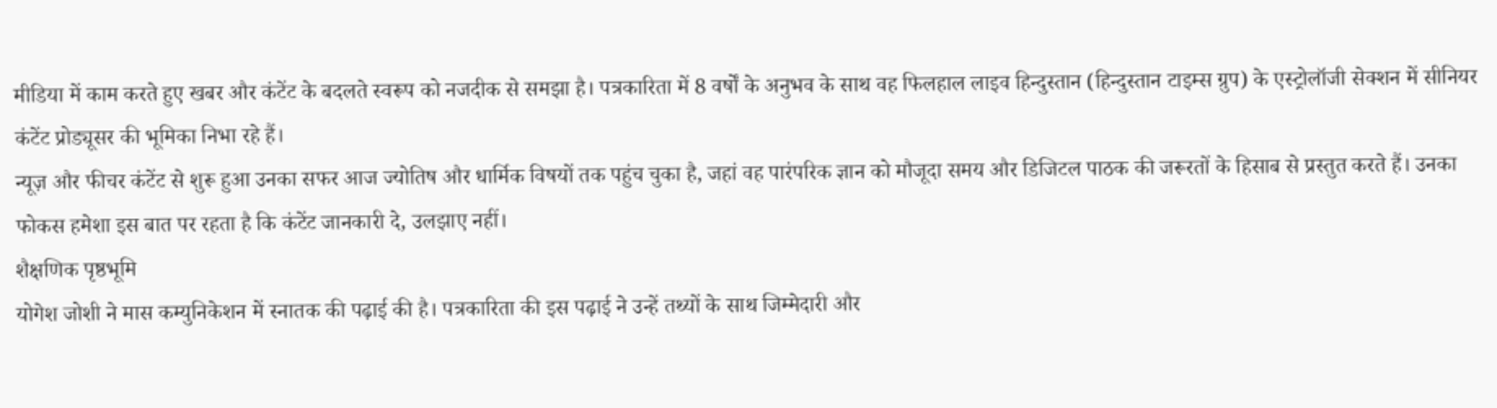मीडिया में काम करते हुए खबर और कंटेंट के बदलते स्वरूप को नजदीक से समझा है। पत्रकारिता में 8 वर्षों के अनुभव के साथ वह फिलहाल लाइव हिन्दुस्तान (हिन्दुस्तान टाइम्स ग्रुप) के एस्ट्रोलॉजी सेक्शन में सीनियर कंटेंट प्रोड्यूसर की भूमिका निभा रहे हैं।
न्यूज़ और फीचर कंटेंट से शुरू हुआ उनका सफर आज ज्योतिष और धार्मिक विषयों तक पहुंच चुका है, जहां वह पारंपरिक ज्ञान को मौजूदा समय और डिजिटल पाठक की जरूरतों के हिसाब से प्रस्तुत करते हैं। उनका फोकस हमेशा इस बात पर रहता है कि कंटेंट जानकारी दे, उलझाए नहीं।
शैक्षणिक पृष्ठभूमि
योगेश जोशी ने मास कम्युनिकेशन में स्नातक की पढ़ाई की है। पत्रकारिता की इस पढ़ाई ने उन्हें तथ्यों के साथ जिम्मेदारी और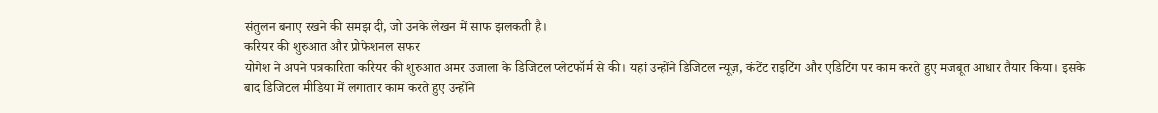संतुलन बनाए रखने की समझ दी, जो उनके लेखन में साफ झलकती है।
करियर की शुरुआत और प्रोफेशनल सफर
योगेश ने अपने पत्रकारिता करियर की शुरुआत अमर उजाला के डिजिटल प्लेटफॉर्म से की। यहां उन्होंने डिजिटल न्यूज़, कंटेंट राइटिंग और एडिटिंग पर काम करते हुए मजबूत आधार तैयार किया। इसके बाद डिजिटल मीडिया में लगातार काम करते हुए उन्होंने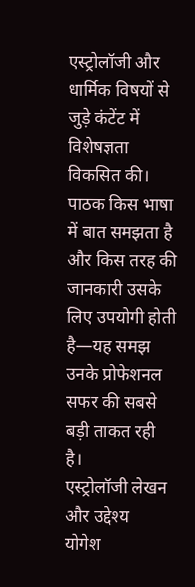एस्ट्रोलॉजी और धार्मिक विषयों से जुड़े कंटेंट में विशेषज्ञता विकसित की।
पाठक किस भाषा में बात समझता है और किस तरह की जानकारी उसके लिए उपयोगी होती है—यह समझ उनके प्रोफेशनल सफर की सबसे बड़ी ताकत रही है।
एस्ट्रोलॉजी लेखन और उद्देश्य
योगेश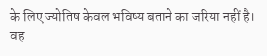के लिए ज्योतिष केवल भविष्य बताने का जरिया नहीं है। वह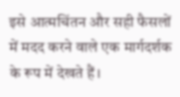इसे आत्मचिंतन और सही फैसलों में मदद करने वाले एक मार्गदर्शक के रूप में देखते हैं।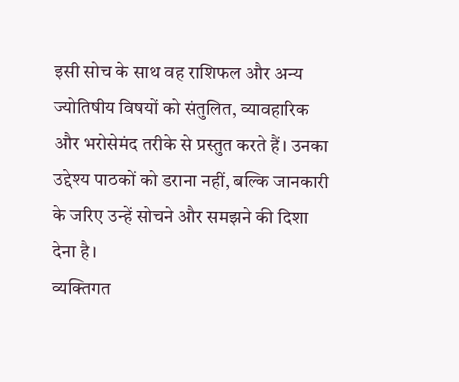इसी सोच के साथ वह राशिफल और अन्य ज्योतिषीय विषयों को संतुलित, व्यावहारिक और भरोसेमंद तरीके से प्रस्तुत करते हैं। उनका उद्देश्य पाठकों को डराना नहीं, बल्कि जानकारी के जरिए उन्हें सोचने और समझने की दिशा देना है।
व्यक्तिगत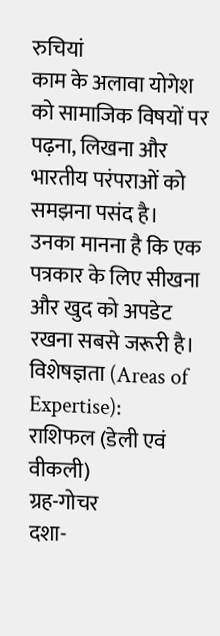रुचियां
काम के अलावा योगेश को सामाजिक विषयों पर पढ़ना, लिखना और भारतीय परंपराओं को समझना पसंद है। उनका मानना है कि एक पत्रकार के लिए सीखना और खुद को अपडेट रखना सबसे जरूरी है।
विशेषज्ञता (Areas of Expertise):
राशिफल (डेली एवं वीकली)
ग्रह-गोचर
दशा-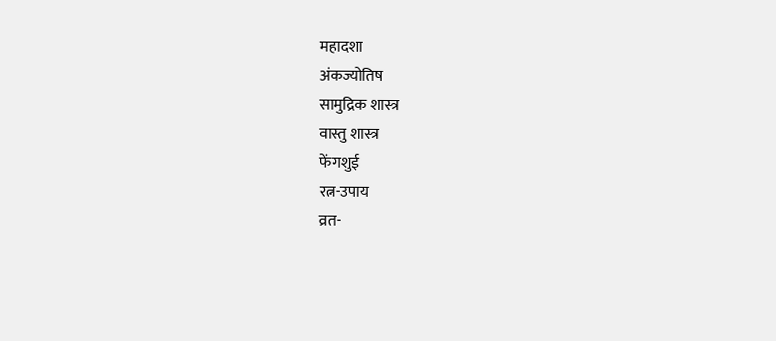महादशा
अंकज्योतिष
सामुद्रिक शास्त्र
वास्तु शास्त्र
फेंगशुई
रत्न-उपाय
व्रत-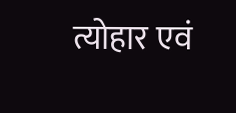त्योहार एवं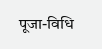पूजा-विधि